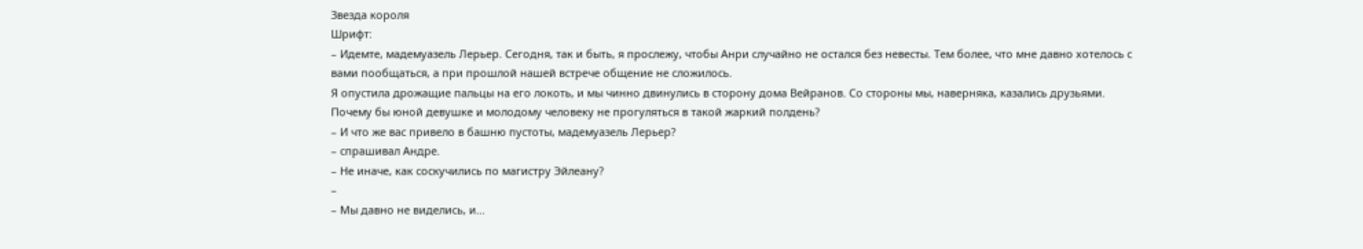Звезда короля
Шрифт:
– Идемте, мадемуазель Лерьер. Сегодня, так и быть, я прослежу, чтобы Анри случайно не остался без невесты. Тем более, что мне давно хотелось с вами пообщаться, а при прошлой нашей встрече общение не сложилось.
Я опустила дрожащие пальцы на его локоть, и мы чинно двинулись в сторону дома Вейранов. Со стороны мы, наверняка, казались друзьями. Почему бы юной девушке и молодому человеку не прогуляться в такой жаркий полдень?
– И что же вас привело в башню пустоты, мадемуазель Лерьер?
– спрашивал Андре.
– Не иначе, как соскучились по магистру Эйлеану?
–
– Мы давно не виделись, и...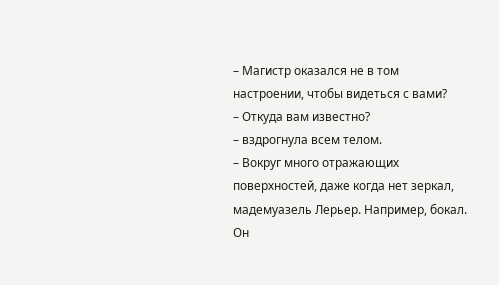– Магистр оказался не в том настроении, чтобы видеться с вами?
– Откуда вам известно?
– вздрогнула всем телом.
– Вокруг много отражающих поверхностей, даже когда нет зеркал, мадемуазель Лерьер. Например, бокал.
Он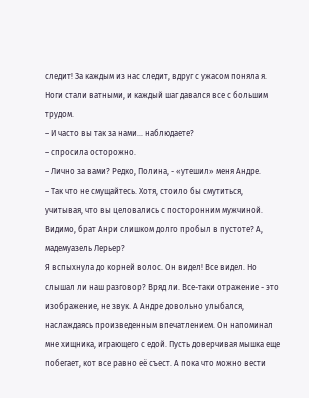следит! За каждым из нас следит, вдруг с ужасом поняла я. Ноги стали ватными, и каждый шаг давался все с большим трудом.
– И часто вы так за нами... наблюдаете?
– спросила осторожно.
– Лично за вами? Редко, Полина, - «утешил» меня Андре.
– Так что не смущайтесь. Хотя, стоило бы смутиться, учитывая, что вы целовались с посторонним мужчиной. Видимо, брат Анри слишком долго пробыл в пустоте? А, мадемуазель Лерьер?
Я вспыхнула до корней волос. Он видел! Все видел. Но слышал ли наш разговор? Вряд ли. Все-таки отражение - это изображение, не звук. А Андре довольно улыбался, наслаждаясь произведенным впечатлением. Он напоминал мне хищника, играющего с едой. Пусть доверчивая мышка еще побегает, кот все равно её съест. А пока что можно вести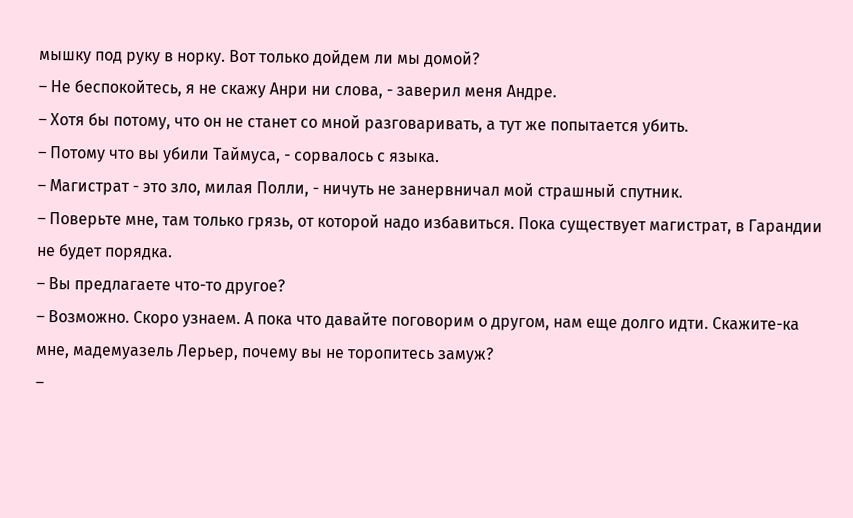мышку под руку в норку. Вот только дойдем ли мы домой?
– Не беспокойтесь, я не скажу Анри ни слова, - заверил меня Андре.
– Хотя бы потому, что он не станет со мной разговаривать, а тут же попытается убить.
– Потому что вы убили Таймуса, - сорвалось с языка.
– Магистрат - это зло, милая Полли, - ничуть не занервничал мой страшный спутник.
– Поверьте мне, там только грязь, от которой надо избавиться. Пока существует магистрат, в Гарандии не будет порядка.
– Вы предлагаете что-то другое?
– Возможно. Скоро узнаем. А пока что давайте поговорим о другом, нам еще долго идти. Скажите-ка мне, мадемуазель Лерьер, почему вы не торопитесь замуж?
–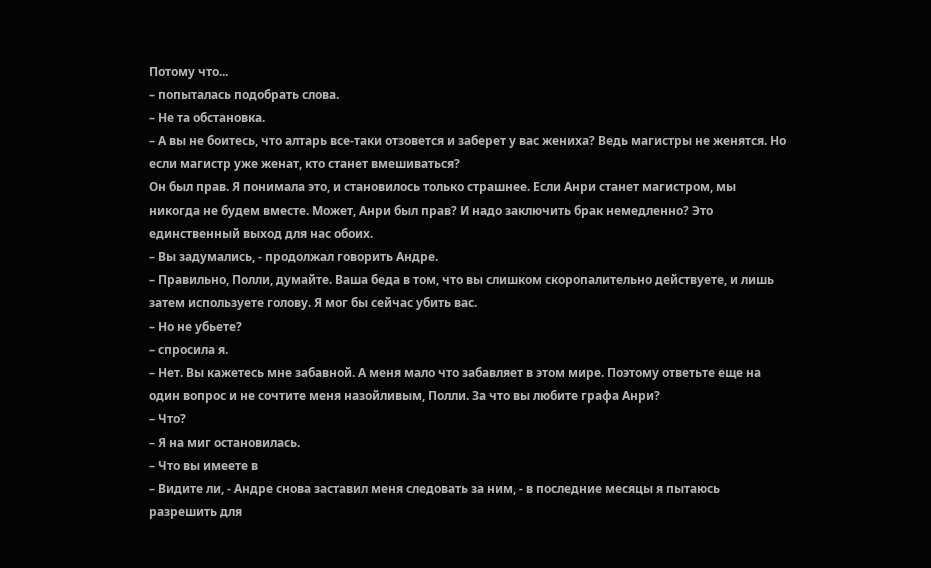Потому что...
– попыталась подобрать слова.
– Не та обстановка.
– А вы не боитесь, что алтарь все-таки отзовется и заберет у вас жениха? Ведь магистры не женятся. Но если магистр уже женат, кто станет вмешиваться?
Он был прав. Я понимала это, и становилось только страшнее. Если Анри станет магистром, мы никогда не будем вместе. Может, Анри был прав? И надо заключить брак немедленно? Это единственный выход для нас обоих.
– Вы задумались, - продолжал говорить Андре.
– Правильно, Полли, думайте. Ваша беда в том, что вы слишком скоропалительно действуете, и лишь затем используете голову. Я мог бы сейчас убить вас.
– Но не убьете?
– спросила я.
– Нет. Вы кажетесь мне забавной. А меня мало что забавляет в этом мире. Поэтому ответьте еще на один вопрос и не сочтите меня назойливым, Полли. За что вы любите графа Анри?
– Что?
– Я на миг остановилась.
– Что вы имеете в
– Видите ли, - Андре снова заставил меня следовать за ним, - в последние месяцы я пытаюсь разрешить для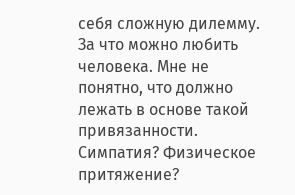себя сложную дилемму. За что можно любить человека. Мне не понятно, что должно лежать в основе такой привязанности. Симпатия? Физическое притяжение?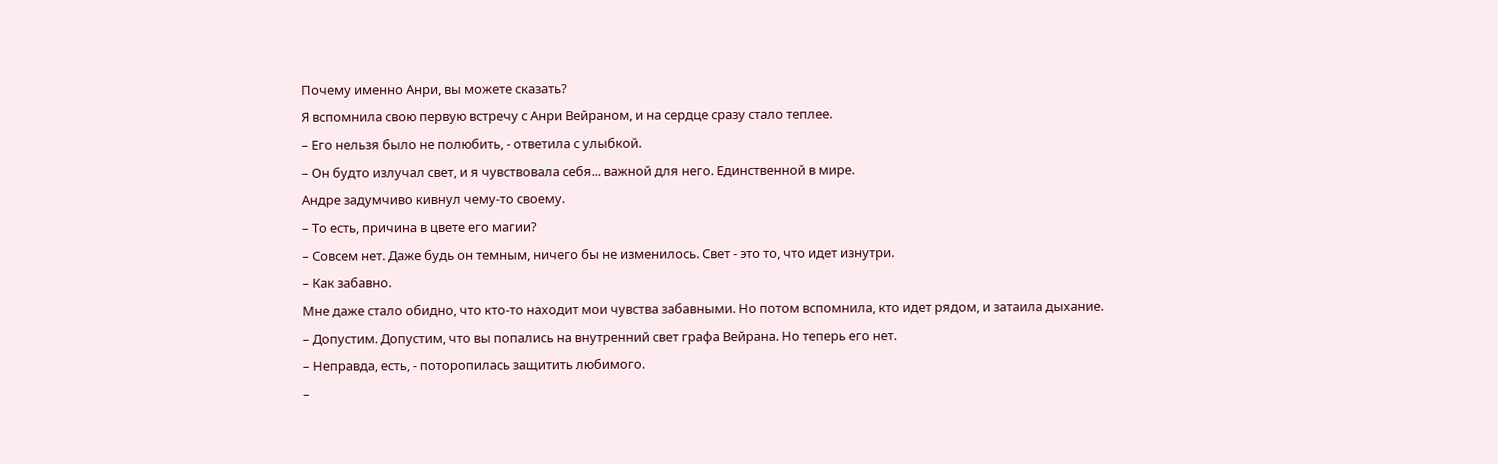Почему именно Анри, вы можете сказать?
Я вспомнила свою первую встречу с Анри Вейраном, и на сердце сразу стало теплее.
– Его нельзя было не полюбить, - ответила с улыбкой.
– Он будто излучал свет, и я чувствовала себя... важной для него. Единственной в мире.
Андре задумчиво кивнул чему-то своему.
– То есть, причина в цвете его магии?
– Совсем нет. Даже будь он темным, ничего бы не изменилось. Свет - это то, что идет изнутри.
– Как забавно.
Мне даже стало обидно, что кто-то находит мои чувства забавными. Но потом вспомнила, кто идет рядом, и затаила дыхание.
– Допустим. Допустим, что вы попались на внутренний свет графа Вейрана. Но теперь его нет.
– Неправда, есть, - поторопилась защитить любимого.
–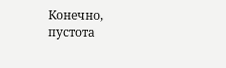Конечно, пустота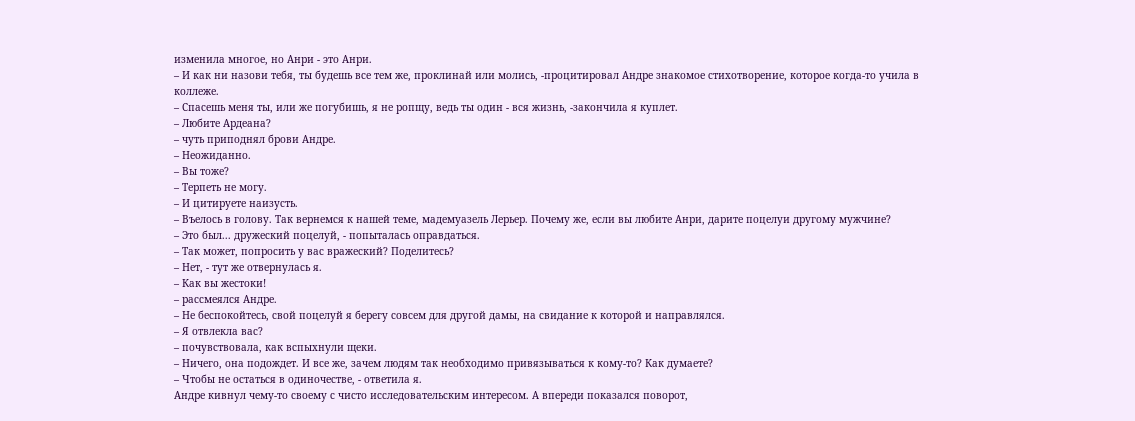изменила многое, но Анри - это Анри.
– И как ни назови тебя, ты будешь все тем же, проклинай или молись, -процитировал Андре знакомое стихотворение, которое когда-то учила в коллеже.
– Спасешь меня ты, или же погубишь, я не ропщу, ведь ты один - вся жизнь, -закончила я куплет.
– Любите Ардеана?
– чуть приподнял брови Андре.
– Неожиданно.
– Вы тоже?
– Терпеть не могу.
– И цитируете наизусть.
– Въелось в голову. Так вернемся к нашей теме, мадемуазель Лерьер. Почему же, если вы любите Анри, дарите поцелуи другому мужчине?
– Это был... дружеский поцелуй, - попыталась оправдаться.
– Так может, попросить у вас вражеский? Поделитесь?
– Нет, - тут же отвернулась я.
– Как вы жестоки!
– рассмеялся Андре.
– Не беспокойтесь, свой поцелуй я берегу совсем для другой дамы, на свидание к которой и направлялся.
– Я отвлекла вас?
– почувствовала, как вспыхнули щеки.
– Ничего, она подождет. И все же, зачем людям так необходимо привязываться к кому-то? Как думаете?
– Чтобы не остаться в одиночестве, - ответила я.
Андре кивнул чему-то своему с чисто исследовательским интересом. А впереди показался поворот,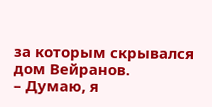за которым скрывался дом Вейранов.
– Думаю, я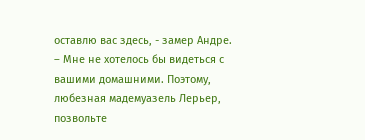оставлю вас здесь, - замер Андре.
– Мне не хотелось бы видеться с вашими домашними. Поэтому, любезная мадемуазель Лерьер, позвольте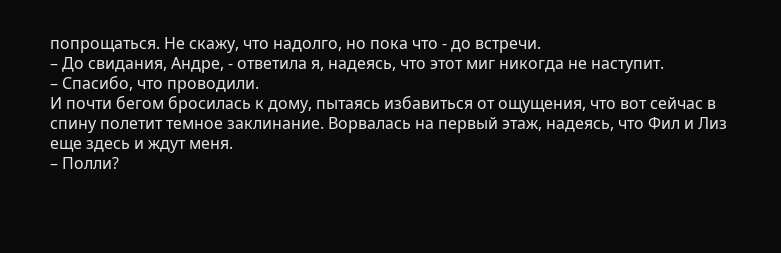попрощаться. Не скажу, что надолго, но пока что - до встречи.
– До свидания, Андре, - ответила я, надеясь, что этот миг никогда не наступит.
– Спасибо, что проводили.
И почти бегом бросилась к дому, пытаясь избавиться от ощущения, что вот сейчас в спину полетит темное заклинание. Ворвалась на первый этаж, надеясь, что Фил и Лиз еще здесь и ждут меня.
– Полли?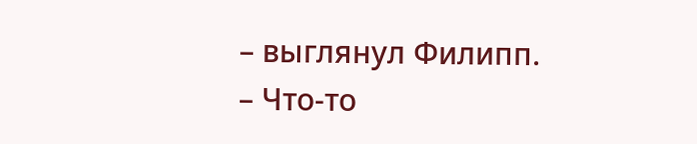– выглянул Филипп.
– Что-то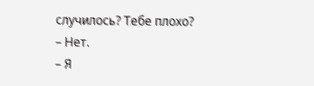случилось? Тебе плохо?
– Нет.
– Я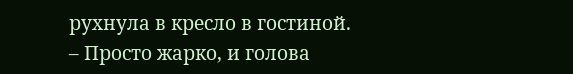рухнула в кресло в гостиной.
– Просто жарко, и голова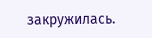закружилась.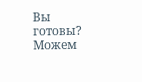Вы готовы? Можем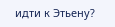идти к Этьену?